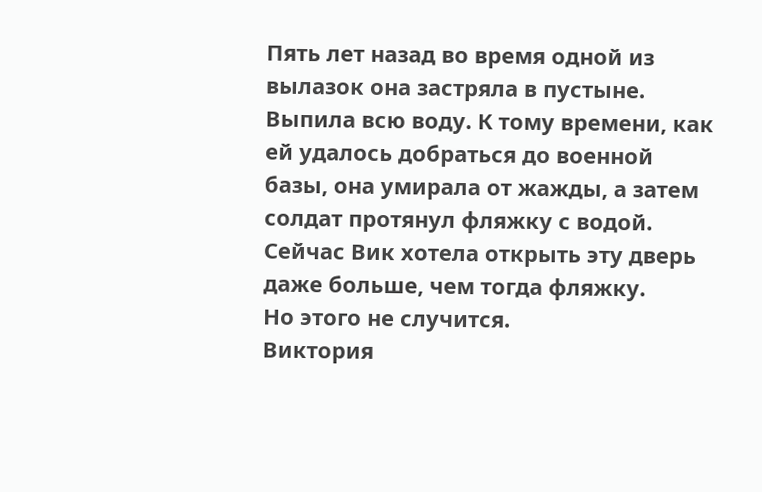Пять лет назад во время одной из вылазок она застряла в пустыне. Выпила всю воду. К тому времени, как ей удалось добраться до военной базы, она умирала от жажды, а затем солдат протянул фляжку с водой. Сейчас Вик хотела открыть эту дверь даже больше, чем тогда фляжку.
Но этого не случится.
Виктория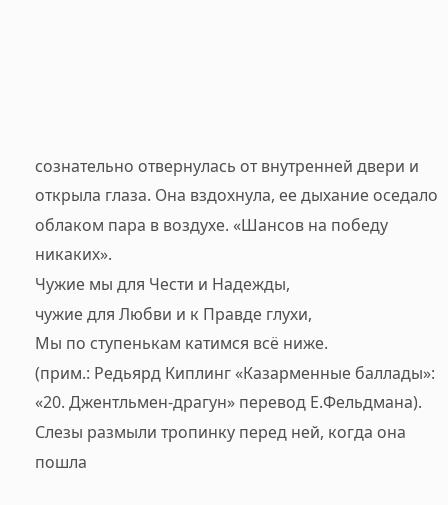сознательно отвернулась от внутренней двери и открыла глаза. Она вздохнула, ее дыхание оседало облаком пара в воздухе. «Шансов на победу никаких».
Чужие мы для Чести и Надежды,
чужие для Любви и к Правде глухи,
Мы по ступенькам катимся всё ниже.
(прим.: Редьярд Киплинг «Казарменные баллады»: «20. Джентльмен-драгун» перевод Е.Фельдмана).
Слезы размыли тропинку перед ней, когда она пошла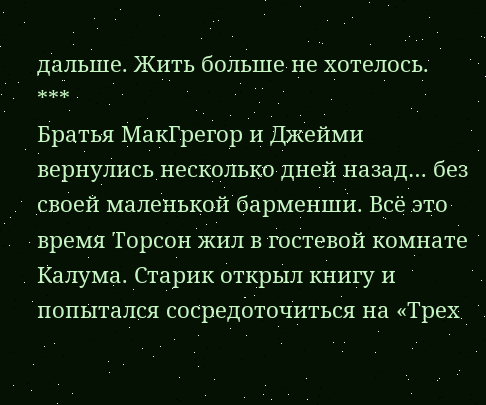дальше. Жить больше не хотелось.
***
Братья МакГрегор и Джейми вернулись несколько дней назад… без своей маленькой барменши. Всё это время Торсон жил в гостевой комнате Калума. Старик открыл книгу и попытался сосредоточиться на «Трех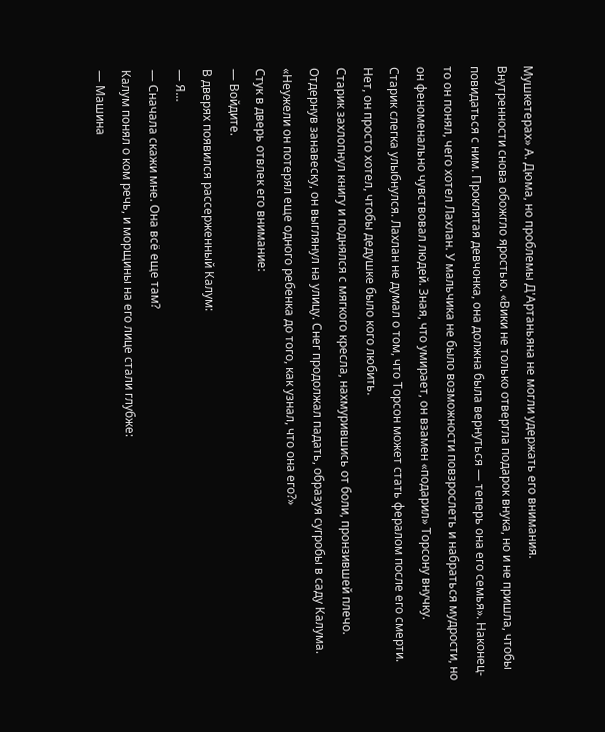Мушкетерах» А. Дюма, но проблемы Д'Артаньяна не могли удержать его внимания.
Внутренности снова обожгло яростью. «Вики не только отвергла подарок внука, но и не пришла, чтобы повидаться с ним. Проклятая девчонка, она должна была вернуться — теперь она его семья». Наконец-то он понял, чего хотел Лахлан. У мальчика не было возможности повзрослеть и набраться мудрости, но он феноменально чувствовал людей. Зная, что умирает, он взамен «подарил» Торсону внучку.
Старик слегка улыбнулся. Лахлан не думал о том, что Торсон может стать фералом после его смерти. Нет, он просто хотел, чтобы дедушке было кого любить.
Старик захлопнул книгу и поднялся с мягкого кресла, нахмурившись от боли, пронзившей плечо. Отдернув занавеску, он выглянул на улицу. Снег продолжал падать, образуя сугробы в саду Калума.
«Неужели он потерял еще одного ребенка до того, как узнал, что она его?»
Стук в дверь отвлек его внимание:
— Войдите.
В дверях появился рассерженный Калум:
— Я…
— Сначала скажи мне. Она всё еще там?
Калум понял о ком речь, и морщины на его лице стали глубже:
— Машина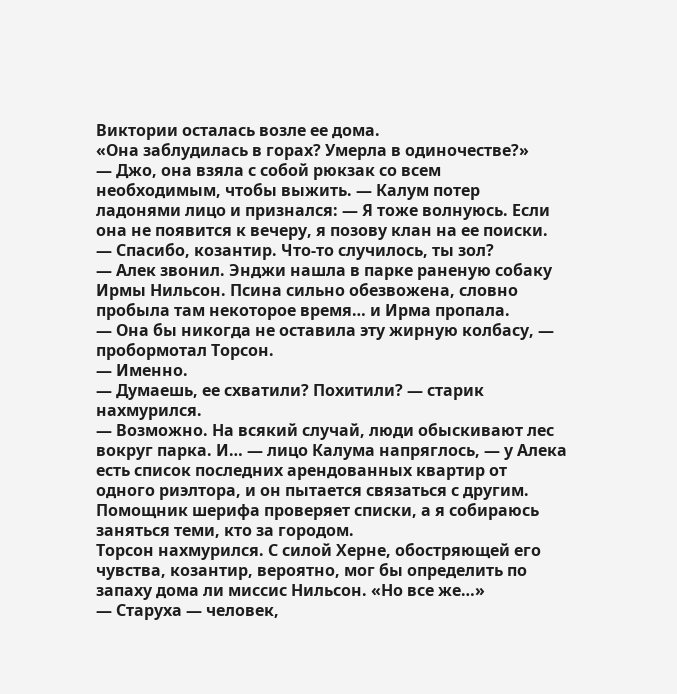Виктории осталась возле ее дома.
«Она заблудилась в горах? Умерла в одиночестве?»
— Джо, она взяла с собой рюкзак со всем необходимым, чтобы выжить. — Калум потер ладонями лицо и признался: — Я тоже волнуюсь. Если она не появится к вечеру, я позову клан на ее поиски.
— Спасибо, козантир. Что-то случилось, ты зол?
— Алек звонил. Энджи нашла в парке раненую собаку Ирмы Нильсон. Псина сильно обезвожена, словно пробыла там некоторое время… и Ирма пропала.
— Она бы никогда не оставила эту жирную колбасу, — пробормотал Торсон.
— Именно.
— Думаешь, ее схватили? Похитили? — старик нахмурился.
— Возможно. На всякий случай, люди обыскивают лес вокруг парка. И… — лицо Калума напряглось, — у Алека есть список последних арендованных квартир от одного риэлтора, и он пытается связаться с другим. Помощник шерифа проверяет списки, а я собираюсь заняться теми, кто за городом.
Торсон нахмурился. С силой Херне, обостряющей его чувства, козантир, вероятно, мог бы определить по запаху дома ли миссис Нильсон. «Но все же…»
— Старуха — человек,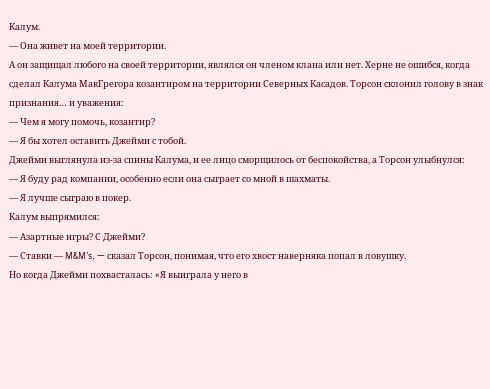Калум.
— Она живет на моей территории.
А он защищал любого на своей территории, являлся он членом клана или нет. Херне не ошибся, когда сделал Калума МакГрегора козантиром на территории Северных Касадов. Торсон склонил голову в знак признания… и уважения:
— Чем я могу помочь, козантир?
— Я бы хотел оставить Джейми с тобой.
Джейми выглянула из-за спины Калума, и ее лицо сморщилось от беспокойства, а Торсон улыбнулся:
— Я буду рад компании, особенно если она сыграет со мной в шахматы.
— Я лучше сыграю в покер.
Калум выпрямился:
— Азартные игры? С Джейми?
— Ставки — M&M’s, — сказал Торсон, понимая, что его хвост наверняка попал в ловушку.
Но когда Джейми похвасталась: «Я выиграла у него в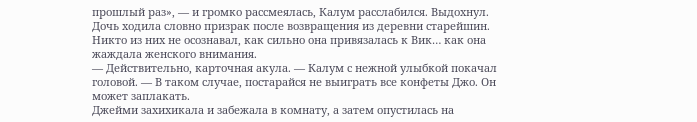прошлый раз», — и громко рассмеялась, Калум расслабился. Выдохнул. Дочь ходила словно призрак после возвращения из деревни старейшин. Никто из них не осознавал, как сильно она привязалась к Вик… как она жаждала женского внимания.
— Действительно, карточная акула. — Калум с нежной улыбкой покачал головой. — В таком случае, постарайся не выиграть все конфеты Джо. Он может заплакать.
Джейми захихикала и забежала в комнату, а затем опустилась на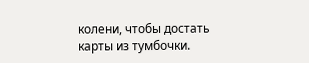колени, чтобы достать карты из тумбочки.